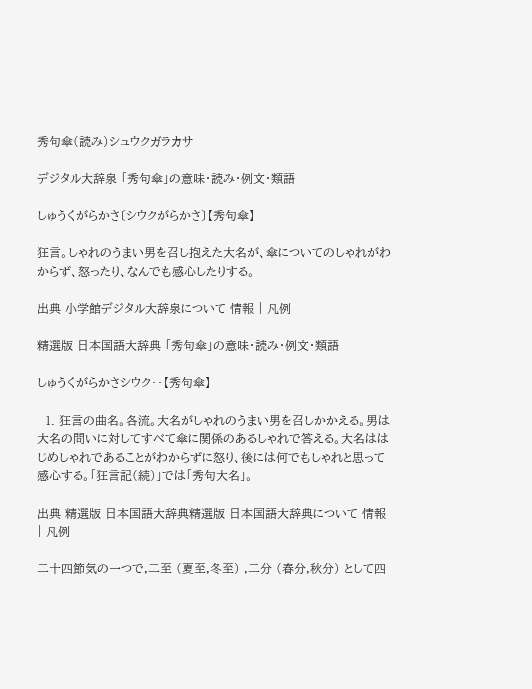秀句傘(読み)シュウクガラカサ

デジタル大辞泉 「秀句傘」の意味・読み・例文・類語

しゅうくがらかさ〔シウクがらかさ〕【秀句傘】

狂言。しゃれのうまい男を召し抱えた大名が、傘についてのしゃれがわからず、怒ったり、なんでも感心したりする。

出典 小学館デジタル大辞泉について 情報 | 凡例

精選版 日本国語大辞典 「秀句傘」の意味・読み・例文・類語

しゅうくがらかさシウク‥【秀句傘】

  1. 狂言の曲名。各流。大名がしゃれのうまい男を召しかかえる。男は大名の問いに対してすべて傘に関係のあるしゃれで答える。大名ははじめしゃれであることがわからずに怒り、後には何でもしゃれと思って感心する。「狂言記(続)」では「秀句大名」。

出典 精選版 日本国語大辞典精選版 日本国語大辞典について 情報 | 凡例

二十四節気の一つで,二至 (夏至,冬至) ,二分 (春分,秋分) として四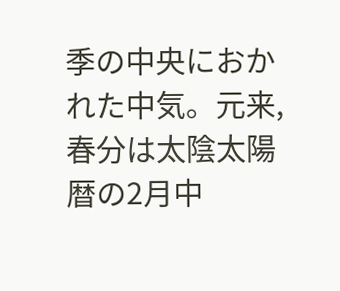季の中央におかれた中気。元来,春分は太陰太陽暦の2月中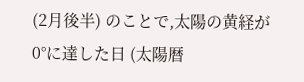(2月後半) のことで,太陽の黄経が0°に達した日 (太陽暦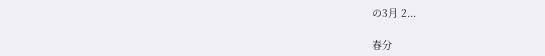の3月 2...

春分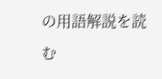の用語解説を読む